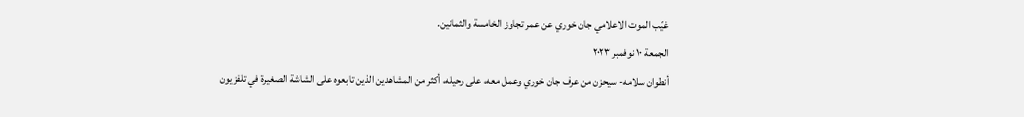غيّب الموت الاعلامي جان خوري عن عمر تجاوز الخامسة والثمانين.
الجمعة ١٠ نوفمبر ٢٠٢٣
أنطوان سلامه- سيحزن من عرف جان خوري وعمل معه، على رحيله، أكثر من المشاهدين الذين تابعوه على الشاشة الصغيرة في تلفزيون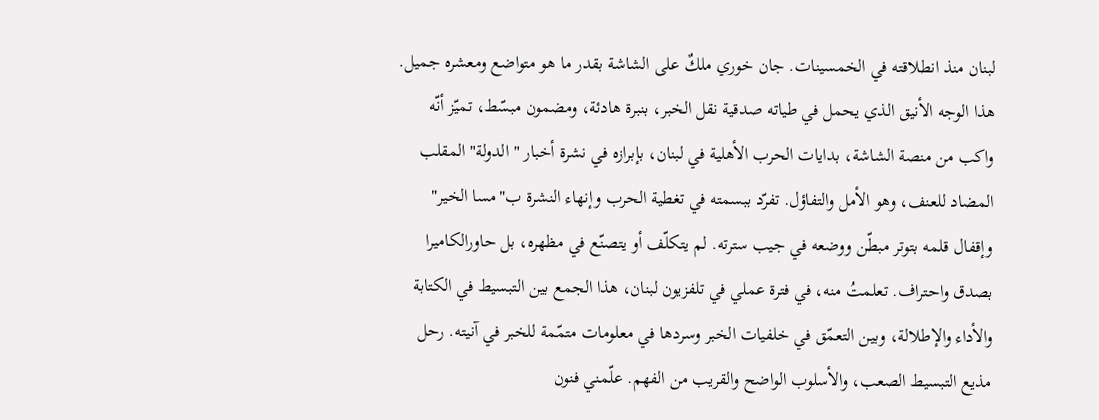لبنان منذ انطلاقته في الخمسينات. جان خوري ملكٌ على الشاشة بقدر ما هو متواضع ومعشره جميل. هذا الوجه الأنيق الذي يحمل في طياته صدقية نقل الخبر، بنبرة هادئة، ومضمون مبسّط، تميّز أنّه واكب من منصة الشاشة، بدايات الحرب الأهلية في لبنان، بإبرازه في نشرة أخبار " الدولة" المقلب المضاد للعنف، وهو الأمل والتفاؤل. تفرّد ببسمته في تغطية الحرب وإنهاء النشرة ب"مسا الخير" وإقفال قلمه بتوتر مبطّن ووضعه في جيب سترته. لم يتكلّف أو يتصنّع في مظهره، بل حاورالكاميرا بصدق واحتراف. تعلمتُ منه، في فترة عملي في تلفزيون لبنان، هذا الجمع بين التبسيط في الكتابة والأداء والإطلالة، وبين التعمّق في خلفيات الخبر وسردها في معلومات متمّمة للخبر في آنيته. رحل مذيع التبسيط الصعب، والأسلوب الواضح والقريب من الفهم. علّمني فنون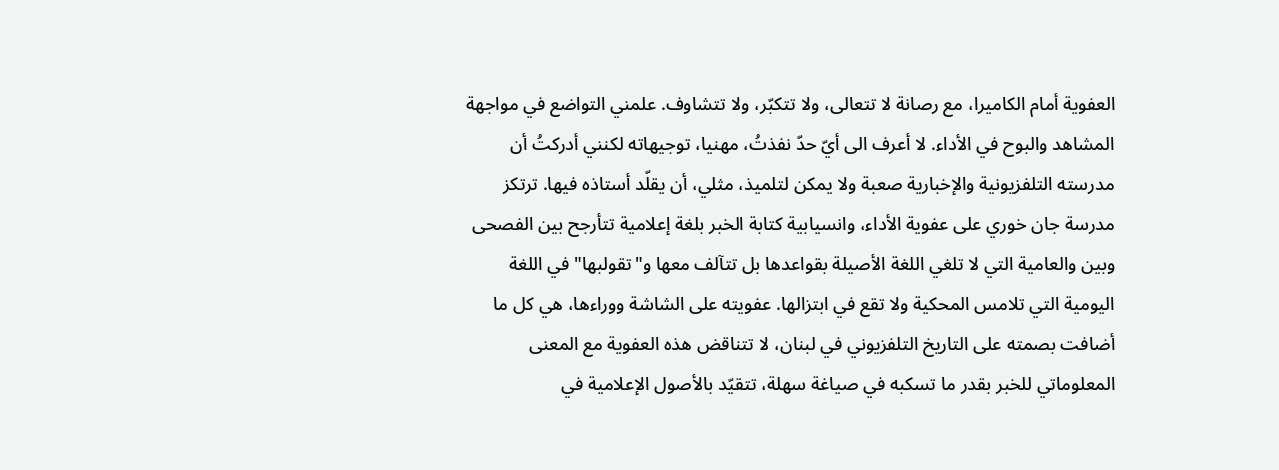العفوية أمام الكاميرا، مع رصانة لا تتعالى، ولا تتكبّر، ولا تتشاوف. علمني التواضع في مواجهة المشاهد والبوح في الأداء. لا أعرف الى أيّ حدّ نفذتُ، مهنيا، توجيهاته لكنني أدركتُ أن مدرسته التلفزيونية والإخبارية صعبة ولا يمكن لتلميذ، مثلي، أن يقلّد أستاذه فيها. ترتكز مدرسة جان خوري على عفوية الأداء، وانسيابية كتابة الخبر بلغة إعلامية تتأرجح بين الفصحى وبين والعامية التي لا تلغي اللغة الأصيلة بقواعدها بل تتآلف معها و"تقولبها" في اللغة اليومية التي تلامس المحكية ولا تقع في ابتزالها. عفويته على الشاشة ووراءها، هي كل ما أضافت بصمته على التاريخ التلفزيوني في لبنان، لا تتناقض هذه العفوية مع المعنى المعلوماتي للخبر بقدر ما تسكبه في صياغة سهلة، تتقيّد بالأصول الإعلامية في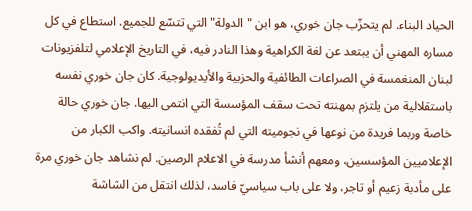الحياد البناء. لم يتحزّب جان خوري، هو ابن "الدولة" التي تتسّع للجميع. استطاع في كل مساره المهني أن يبتعد عن لغة الكراهية وهذا النادر فيه، في التاريخ الإعلامي لتلفزيونات لبنان المنغمسة في الصراعات الطائفية والحزبية والأيديولوجية. كان جان خوري نفسه باستقلالية من يلتزم بمهنته تحت سقف المؤسسة التي انتمى اليها. جان خوري حالة خاصة وربما فريدة من نوعها في نجوميته التي لم تُفقده انسانيته. واكب الكبار من الإعلاميين المؤسسين، ومعهم أنشأ مدرسة في الاعلام الرصين. لم نشاهد جان خوري مرة على مأدبة زعيم أو تاجر، ولا على باب سياسيّ فاسد، لذلك انتقل من الشاشة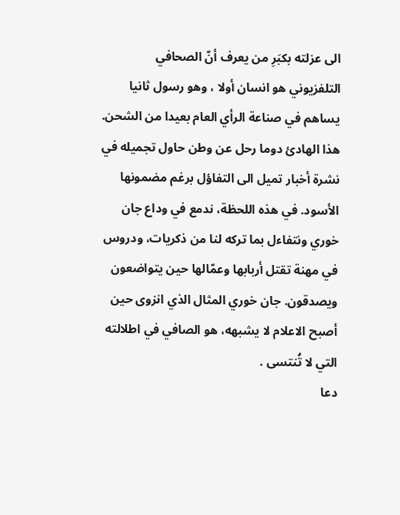الى عزلته بكبَرِ من يعرف أنّ الصحافي التلفزيوني هو انسان أولا ، وهو رسول ثانيا يساهم في صناعة الرأي العام بعيدا من الشحن. هذا الهادئ دوما رحل عن وطن حاول تجميله في نشرة أخبار تميل الى التفاؤل برغم مضمونها الأسود. في هذه اللحظة، ندمع في وداع جان خوري ونتفاءل بما تركه لنا من ذكريات، ودروس في مهنة تقتل أربابها وعمّالها حين يتواضعون ويصدقون. جان خوري المثال الذي انزوى حين أصبح الاعلام لا يشبهه، هو الصافي في اطلالته التي لا تُنتسى .
دعا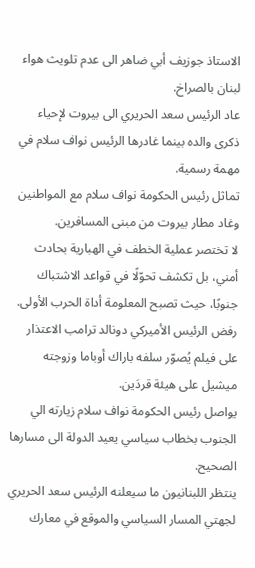الاستاذ جوزيف أبي ضاهر الى عدم تلويث هواء لبنان بالصراخ.
عاد الرئيس سعد الحريري الى بيروت لإحياء ذكرى والده بينما غادرها الرئيس نواف سلام في مهمة رسمية.
تماثل رئيس الحكومة نواف سلام مع المواطنين وغاد مطار بيروت من مبنى المسافرين.
لا تختصر عملية الخطف في الهبارية بحادث أمني، بل تكشف تحوّلًا في قواعد الاشتباك جنوبًا، حيث تصبح المعلومة أداة الحرب الأولى.
رفض الرئيس الأميركي دونالد ترامب الاعتذار على فيلم يُصوّر سلفه باراك أوباما وزوجته ميشيل على هيئة قردَين.
يواصل رئيس الحكومة نواف سلام زيارته الي الجنوب بخطاب سياسي يعيد الدولة الى مسارها الصحيح.
ينتظر اللبنانيون ما سيعلنه الرئيس سعد الحريري لجهتي المسار السياسي والموقع في معارك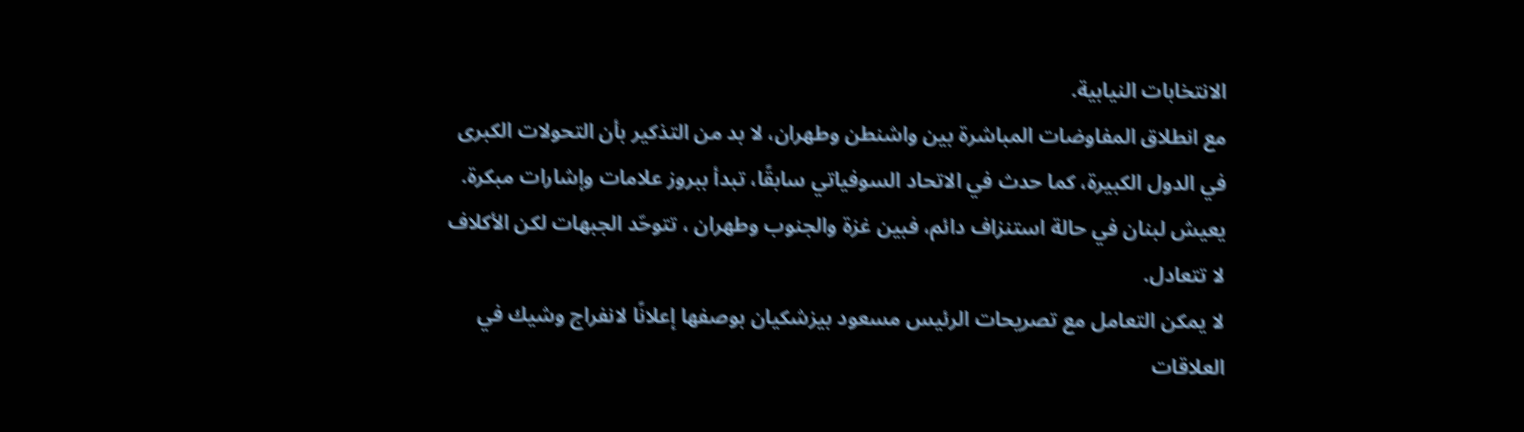الانتخابات النيابية.
مع انطلاق المفاوضات المباشرة بين واشنطن وطهران، لا بد من التذكير بأن التحولات الكبرى في الدول الكبيرة، كما حدث في الاتحاد السوفياتي سابقًا، تبدأ ببروز علامات وإشارات مبكرة.
يعيش لبنان في حالة استنزاف دائم، فبين غزة والجنوب وطهران ، تتوحّد الجبهات لكن الأكلاف لا تتعادل.
لا يمكن التعامل مع تصريحات الرئيس مسعود بيزشكيان بوصفها إعلانًا لانفراج وشيك في العلاقات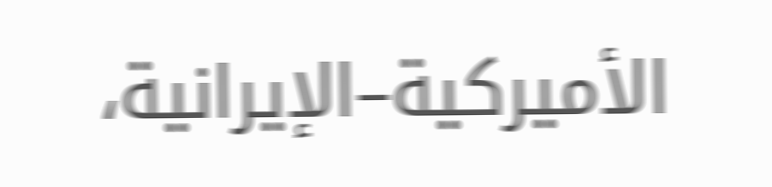الأميركية–الإيرانية،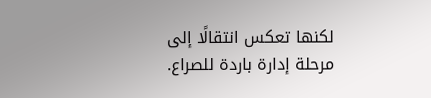لكنها تعكس انتقالًا إلى مرحلة إدارة باردة للصراع.